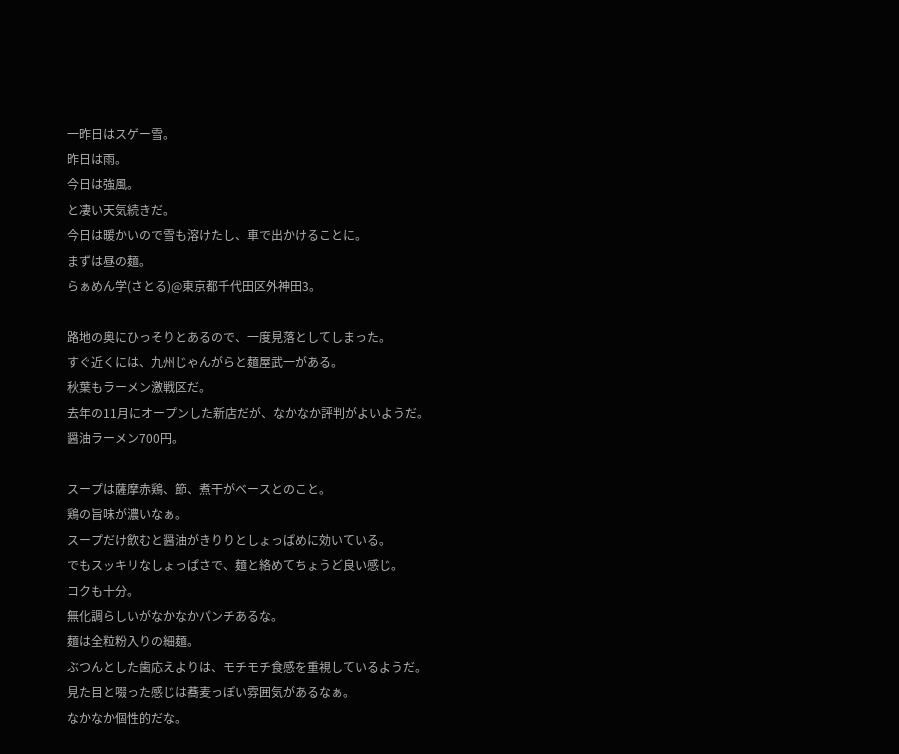一昨日はスゲー雪。
昨日は雨。
今日は強風。
と凄い天気続きだ。
今日は暖かいので雪も溶けたし、車で出かけることに。
まずは昼の麺。
らぁめん学(さとる)@東京都千代田区外神田3。

路地の奥にひっそりとあるので、一度見落としてしまった。
すぐ近くには、九州じゃんがらと麺屋武一がある。
秋葉もラーメン激戦区だ。
去年の11月にオープンした新店だが、なかなか評判がよいようだ。
醤油ラーメン700円。

スープは薩摩赤鶏、節、煮干がベースとのこと。
鶏の旨味が濃いなぁ。
スープだけ飲むと醤油がきりりとしょっぱめに効いている。
でもスッキリなしょっぱさで、麺と絡めてちょうど良い感じ。
コクも十分。
無化調らしいがなかなかパンチあるな。
麺は全粒粉入りの細麺。
ぶつんとした歯応えよりは、モチモチ食感を重視しているようだ。
見た目と啜った感じは蕎麦っぽい雰囲気があるなぁ。
なかなか個性的だな。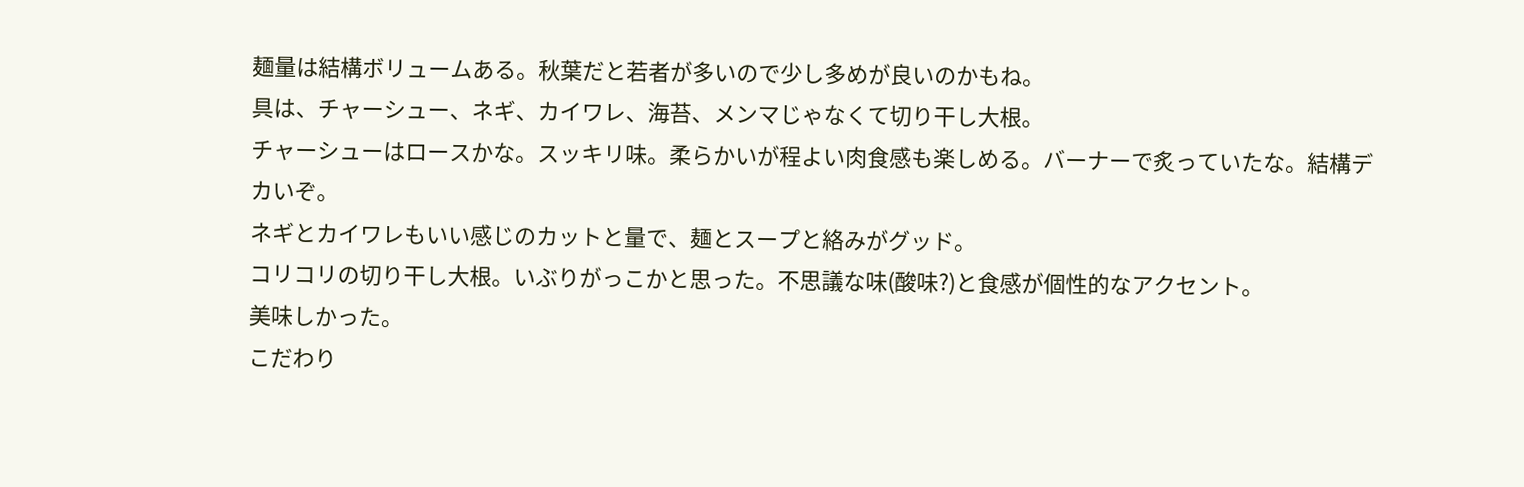麺量は結構ボリュームある。秋葉だと若者が多いので少し多めが良いのかもね。
具は、チャーシュー、ネギ、カイワレ、海苔、メンマじゃなくて切り干し大根。
チャーシューはロースかな。スッキリ味。柔らかいが程よい肉食感も楽しめる。バーナーで炙っていたな。結構デカいぞ。
ネギとカイワレもいい感じのカットと量で、麺とスープと絡みがグッド。
コリコリの切り干し大根。いぶりがっこかと思った。不思議な味(酸味?)と食感が個性的なアクセント。
美味しかった。
こだわり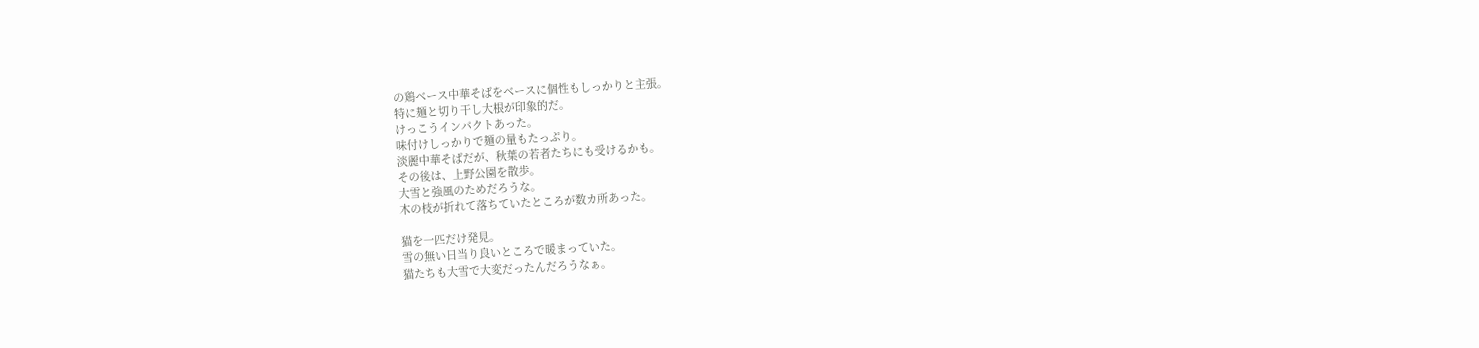の鶏ベース中華そばをベースに個性もしっかりと主張。
特に麺と切り干し大根が印象的だ。
けっこうインパクトあった。
味付けしっかりで麺の量もたっぷり。
淡麗中華そばだが、秋葉の若者たちにも受けるかも。
その後は、上野公園を散歩。
大雪と強風のためだろうな。
木の枝が折れて落ちていたところが数カ所あった。

猫を一匹だけ発見。
雪の無い日当り良いところで暖まっていた。
猫たちも大雪で大変だったんだろうなぁ。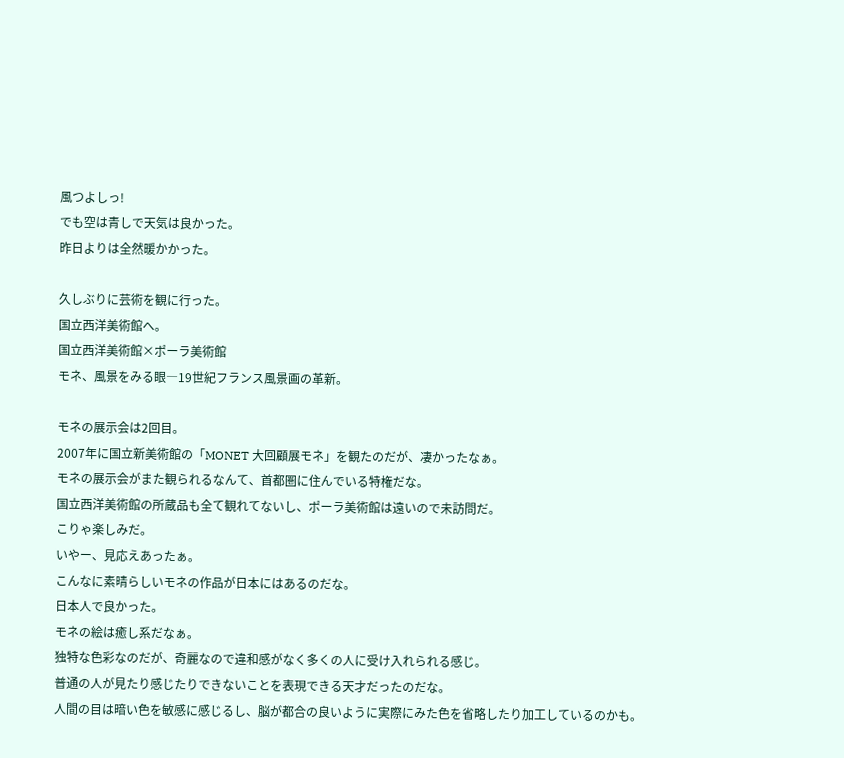風つよしっ!
でも空は青しで天気は良かった。
昨日よりは全然暖かかった。

久しぶりに芸術を観に行った。
国立西洋美術館へ。
国立西洋美術館×ポーラ美術館
モネ、風景をみる眼―19世紀フランス風景画の革新。

モネの展示会は2回目。
2007年に国立新美術館の「MONET 大回顧展モネ」を観たのだが、凄かったなぁ。
モネの展示会がまた観られるなんて、首都圏に住んでいる特権だな。
国立西洋美術館の所蔵品も全て観れてないし、ポーラ美術館は遠いので未訪問だ。
こりゃ楽しみだ。
いやー、見応えあったぁ。
こんなに素晴らしいモネの作品が日本にはあるのだな。
日本人で良かった。
モネの絵は癒し系だなぁ。
独特な色彩なのだが、奇麗なので違和感がなく多くの人に受け入れられる感じ。
普通の人が見たり感じたりできないことを表現できる天才だったのだな。
人間の目は暗い色を敏感に感じるし、脳が都合の良いように実際にみた色を省略したり加工しているのかも。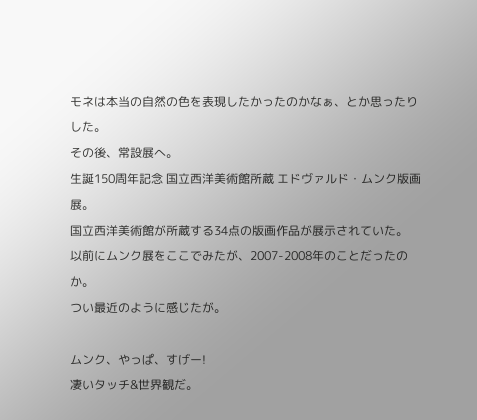モネは本当の自然の色を表現したかったのかなぁ、とか思ったりした。
その後、常設展へ。
生誕150周年記念 国立西洋美術館所蔵 エドヴァルド・ムンク版画展。
国立西洋美術館が所蔵する34点の版画作品が展示されていた。
以前にムンク展をここでみたが、2007-2008年のことだったのか。
つい最近のように感じたが。

ムンク、やっぱ、すげー!
凄いタッチ&世界観だ。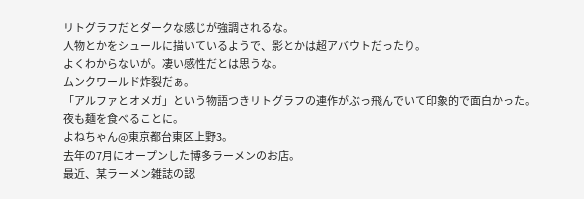リトグラフだとダークな感じが強調されるな。
人物とかをシュールに描いているようで、影とかは超アバウトだったり。
よくわからないが。凄い感性だとは思うな。
ムンクワールド炸裂だぁ。
「アルファとオメガ」という物語つきリトグラフの連作がぶっ飛んでいて印象的で面白かった。
夜も麺を食べることに。
よねちゃん@東京都台東区上野3。
去年の7月にオープンした博多ラーメンのお店。
最近、某ラーメン雑誌の認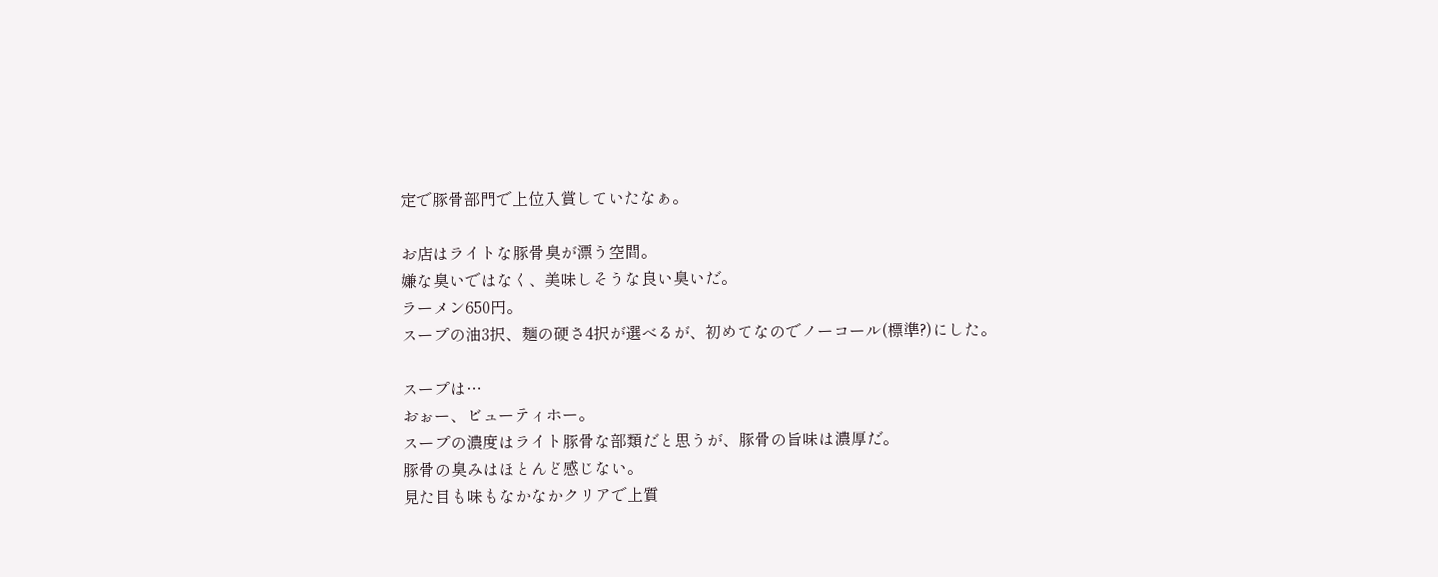定で豚骨部門で上位入賞していたなぁ。

お店はライトな豚骨臭が漂う空間。
嫌な臭いではなく、美味しそうな良い臭いだ。
ラーメン650円。
スープの油3択、麺の硬さ4択が選べるが、初めてなのでノーコール(標準?)にした。

スープは…
おぉー、ビューティホー。
スープの濃度はライト豚骨な部類だと思うが、豚骨の旨味は濃厚だ。
豚骨の臭みはほとんど感じない。
見た目も味もなかなかクリアで上質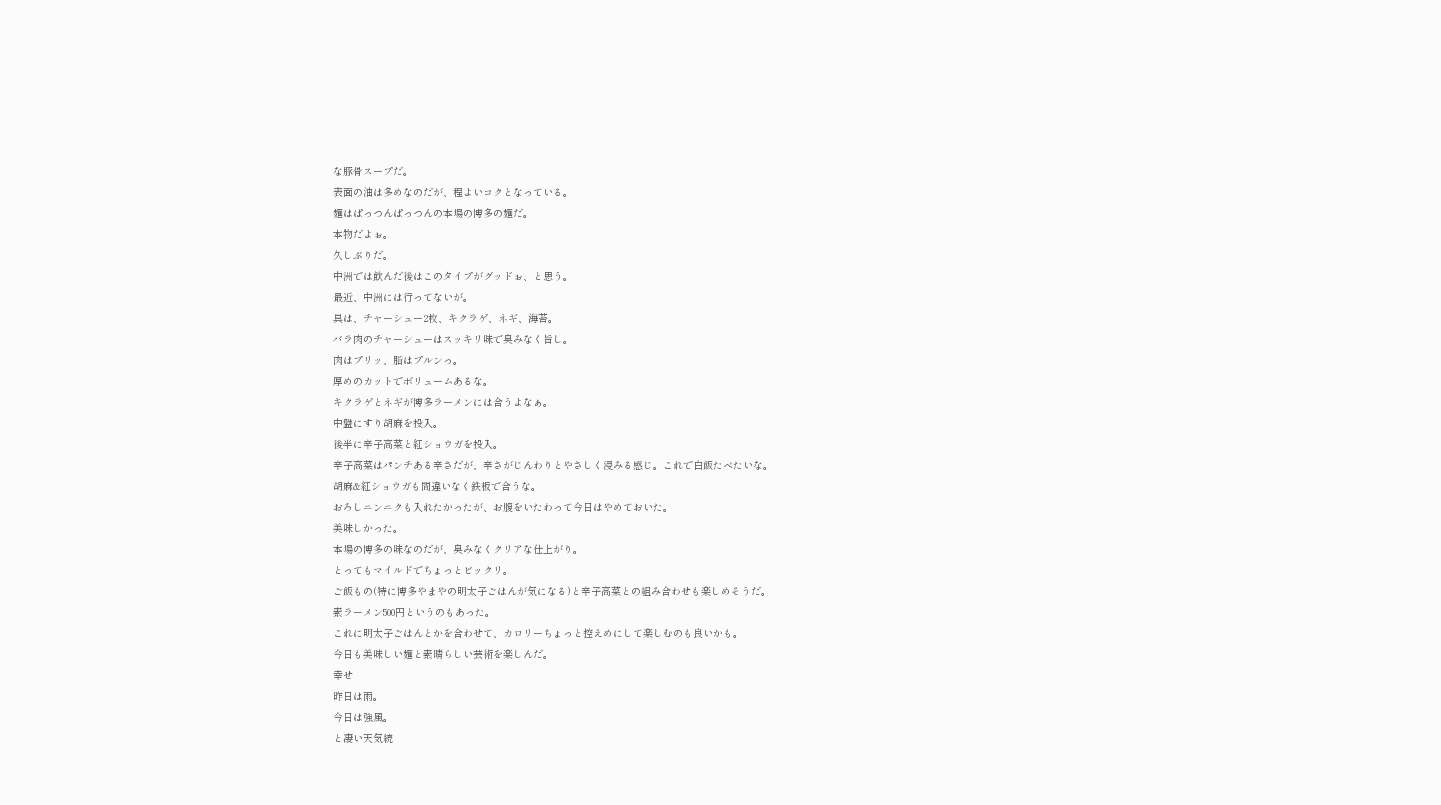な豚骨スープだ。
表面の油は多めなのだが、程よいコクとなっている。
麺はぱっつんぱっつんの本場の博多の麺だ。
本物だよぉ。
久しぶりだ。
中洲では飲んだ後はこのタイプがグッドぉ、と思う。
最近、中洲には行ってないが。
具は、チャーシュー2枚、キクラゲ、ネギ、海苔。
バラ肉のチャーシューはスッキリ味で臭みなく旨し。
肉はプリッ、脂はプルンっ。
厚めのカットでボリュームあるな。
キクラゲとネギが博多ラーメンには合うよなぁ。
中盤にすり胡麻を投入。
後半に辛子高菜と紅ショウガを投入。
辛子高菜はパンチある辛さだが、辛さがじんわりとやさしく浸みる感じ。これで白飯たべたいな。
胡麻&紅ショウガも間違いなく鉄板で合うな。
おろしニンニクも入れたかったが、お腹をいたわって今日はやめておいた。
美味しかった。
本場の博多の味なのだが、臭みなくクリアな仕上がり。
とってもマイルドでちょっとビックリ。
ご飯もの(特に博多やまやの明太子ごはんが気になる)と辛子高菜との組み合わせも楽しめそうだ。
素ラーメン500円というのもあった。
これに明太子ごはんとかを合わせて、カロリーちょっと控えめにして楽しむのも良いかも。
今日も美味しい麺と素晴らしい芸術を楽しんだ。
幸せ
昨日は雨。
今日は強風。
と凄い天気続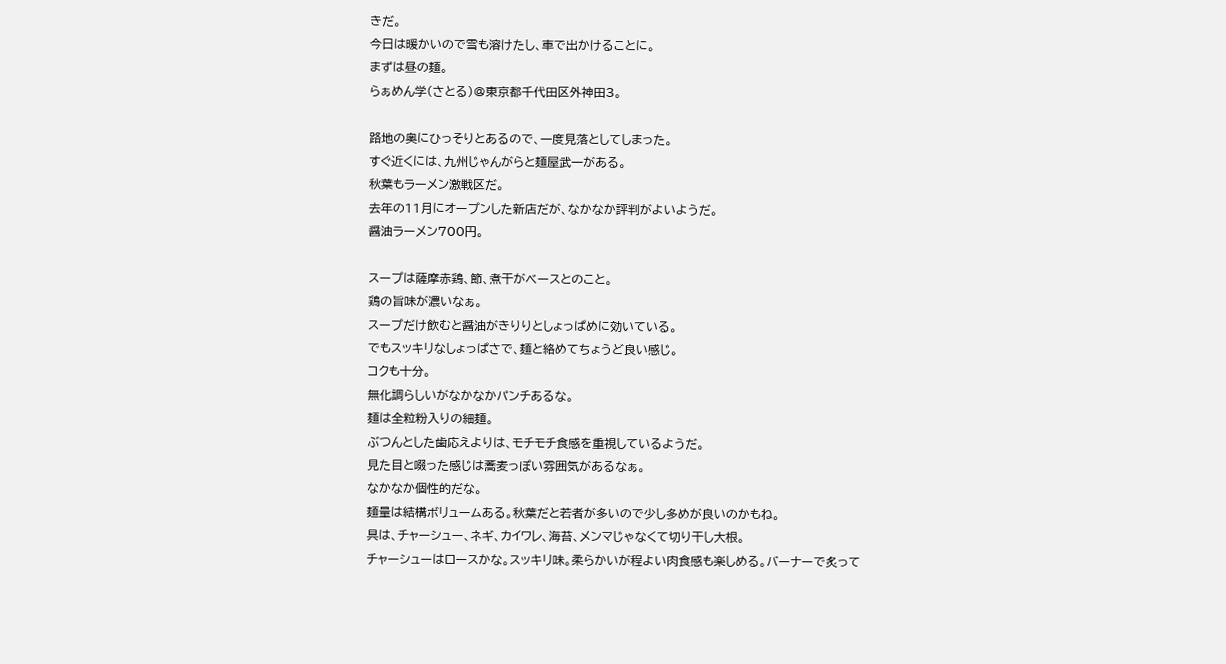きだ。
今日は暖かいので雪も溶けたし、車で出かけることに。
まずは昼の麺。
らぁめん学(さとる)@東京都千代田区外神田3。

路地の奥にひっそりとあるので、一度見落としてしまった。
すぐ近くには、九州じゃんがらと麺屋武一がある。
秋葉もラーメン激戦区だ。
去年の11月にオープンした新店だが、なかなか評判がよいようだ。
醤油ラーメン700円。

スープは薩摩赤鶏、節、煮干がベースとのこと。
鶏の旨味が濃いなぁ。
スープだけ飲むと醤油がきりりとしょっぱめに効いている。
でもスッキリなしょっぱさで、麺と絡めてちょうど良い感じ。
コクも十分。
無化調らしいがなかなかパンチあるな。
麺は全粒粉入りの細麺。
ぶつんとした歯応えよりは、モチモチ食感を重視しているようだ。
見た目と啜った感じは蕎麦っぽい雰囲気があるなぁ。
なかなか個性的だな。
麺量は結構ボリュームある。秋葉だと若者が多いので少し多めが良いのかもね。
具は、チャーシュー、ネギ、カイワレ、海苔、メンマじゃなくて切り干し大根。
チャーシューはロースかな。スッキリ味。柔らかいが程よい肉食感も楽しめる。バーナーで炙って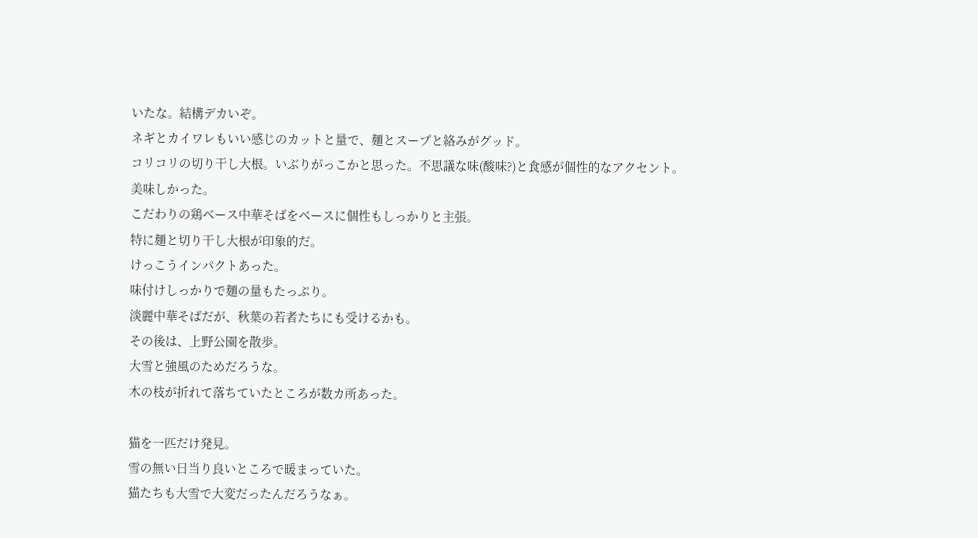いたな。結構デカいぞ。
ネギとカイワレもいい感じのカットと量で、麺とスープと絡みがグッド。
コリコリの切り干し大根。いぶりがっこかと思った。不思議な味(酸味?)と食感が個性的なアクセント。
美味しかった。
こだわりの鶏ベース中華そばをベースに個性もしっかりと主張。
特に麺と切り干し大根が印象的だ。
けっこうインパクトあった。
味付けしっかりで麺の量もたっぷり。
淡麗中華そばだが、秋葉の若者たちにも受けるかも。
その後は、上野公園を散歩。
大雪と強風のためだろうな。
木の枝が折れて落ちていたところが数カ所あった。

猫を一匹だけ発見。
雪の無い日当り良いところで暖まっていた。
猫たちも大雪で大変だったんだろうなぁ。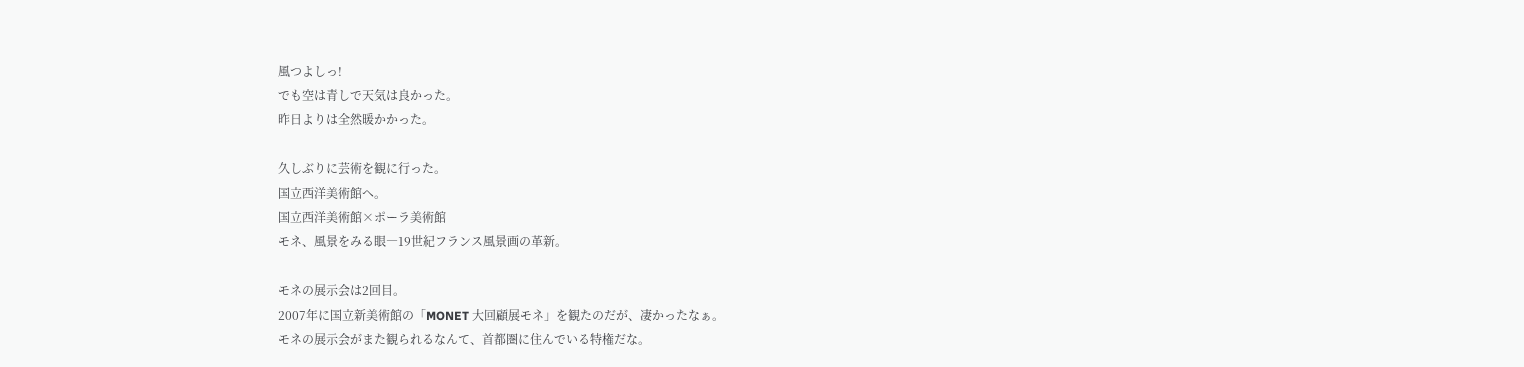風つよしっ!
でも空は青しで天気は良かった。
昨日よりは全然暖かかった。

久しぶりに芸術を観に行った。
国立西洋美術館へ。
国立西洋美術館×ポーラ美術館
モネ、風景をみる眼―19世紀フランス風景画の革新。

モネの展示会は2回目。
2007年に国立新美術館の「MONET 大回顧展モネ」を観たのだが、凄かったなぁ。
モネの展示会がまた観られるなんて、首都圏に住んでいる特権だな。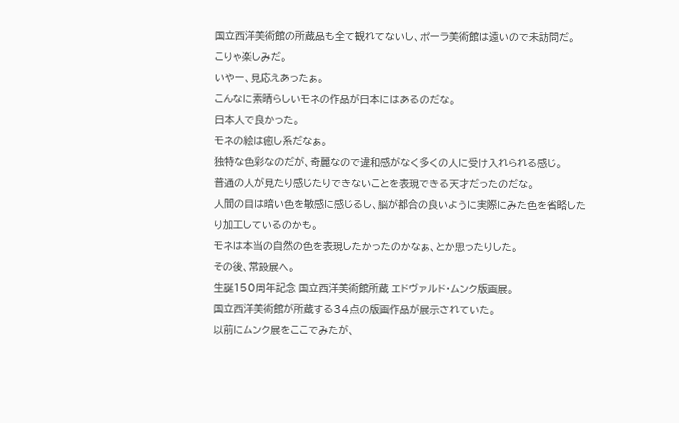国立西洋美術館の所蔵品も全て観れてないし、ポーラ美術館は遠いので未訪問だ。
こりゃ楽しみだ。
いやー、見応えあったぁ。
こんなに素晴らしいモネの作品が日本にはあるのだな。
日本人で良かった。
モネの絵は癒し系だなぁ。
独特な色彩なのだが、奇麗なので違和感がなく多くの人に受け入れられる感じ。
普通の人が見たり感じたりできないことを表現できる天才だったのだな。
人間の目は暗い色を敏感に感じるし、脳が都合の良いように実際にみた色を省略したり加工しているのかも。
モネは本当の自然の色を表現したかったのかなぁ、とか思ったりした。
その後、常設展へ。
生誕150周年記念 国立西洋美術館所蔵 エドヴァルド・ムンク版画展。
国立西洋美術館が所蔵する34点の版画作品が展示されていた。
以前にムンク展をここでみたが、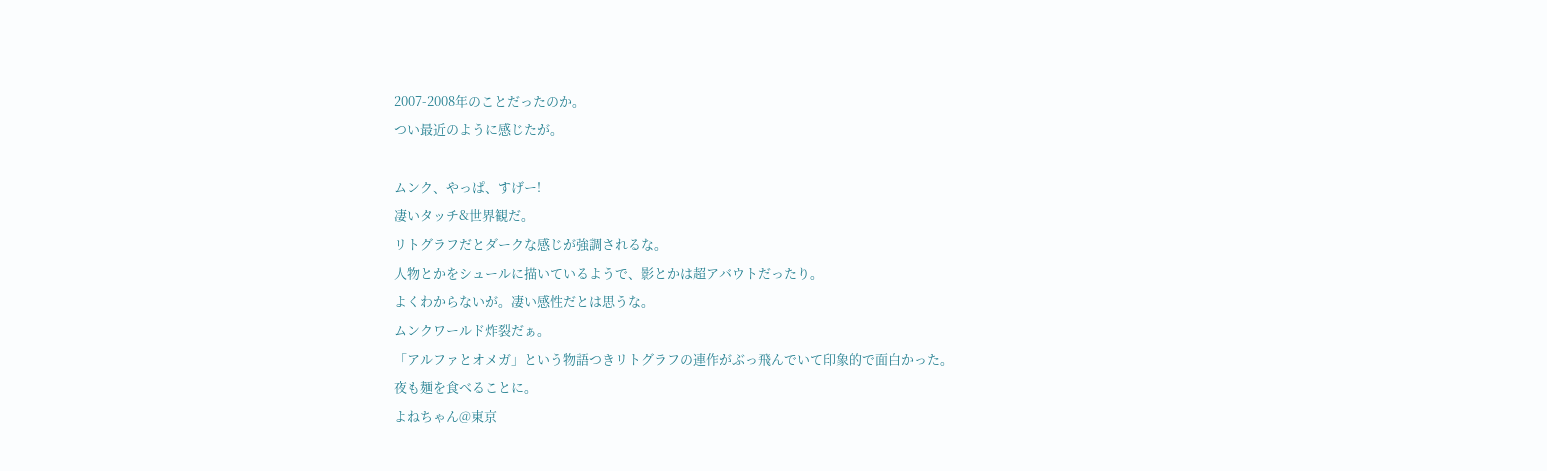2007-2008年のことだったのか。
つい最近のように感じたが。

ムンク、やっぱ、すげー!
凄いタッチ&世界観だ。
リトグラフだとダークな感じが強調されるな。
人物とかをシュールに描いているようで、影とかは超アバウトだったり。
よくわからないが。凄い感性だとは思うな。
ムンクワールド炸裂だぁ。
「アルファとオメガ」という物語つきリトグラフの連作がぶっ飛んでいて印象的で面白かった。
夜も麺を食べることに。
よねちゃん@東京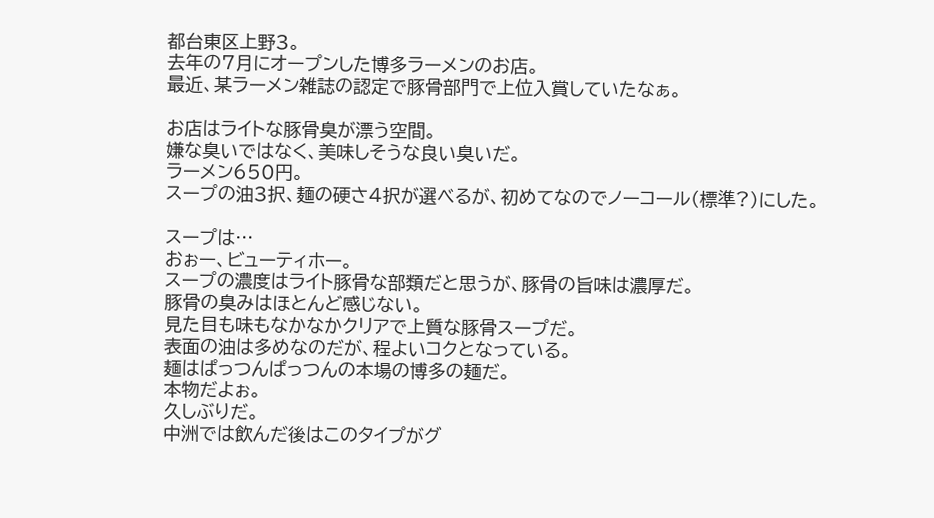都台東区上野3。
去年の7月にオープンした博多ラーメンのお店。
最近、某ラーメン雑誌の認定で豚骨部門で上位入賞していたなぁ。

お店はライトな豚骨臭が漂う空間。
嫌な臭いではなく、美味しそうな良い臭いだ。
ラーメン650円。
スープの油3択、麺の硬さ4択が選べるが、初めてなのでノーコール(標準?)にした。

スープは…
おぉー、ビューティホー。
スープの濃度はライト豚骨な部類だと思うが、豚骨の旨味は濃厚だ。
豚骨の臭みはほとんど感じない。
見た目も味もなかなかクリアで上質な豚骨スープだ。
表面の油は多めなのだが、程よいコクとなっている。
麺はぱっつんぱっつんの本場の博多の麺だ。
本物だよぉ。
久しぶりだ。
中洲では飲んだ後はこのタイプがグ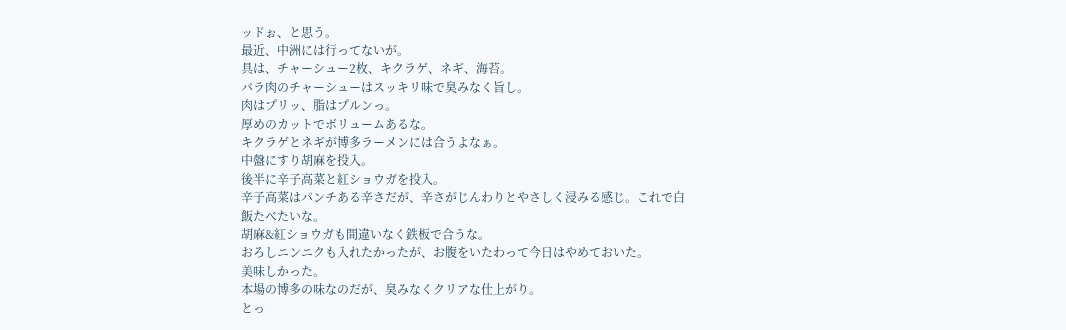ッドぉ、と思う。
最近、中洲には行ってないが。
具は、チャーシュー2枚、キクラゲ、ネギ、海苔。
バラ肉のチャーシューはスッキリ味で臭みなく旨し。
肉はプリッ、脂はプルンっ。
厚めのカットでボリュームあるな。
キクラゲとネギが博多ラーメンには合うよなぁ。
中盤にすり胡麻を投入。
後半に辛子高菜と紅ショウガを投入。
辛子高菜はパンチある辛さだが、辛さがじんわりとやさしく浸みる感じ。これで白飯たべたいな。
胡麻&紅ショウガも間違いなく鉄板で合うな。
おろしニンニクも入れたかったが、お腹をいたわって今日はやめておいた。
美味しかった。
本場の博多の味なのだが、臭みなくクリアな仕上がり。
とっ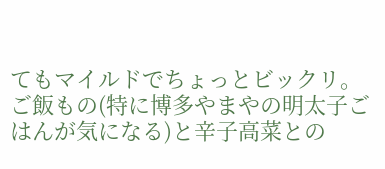てもマイルドでちょっとビックリ。
ご飯もの(特に博多やまやの明太子ごはんが気になる)と辛子高菜との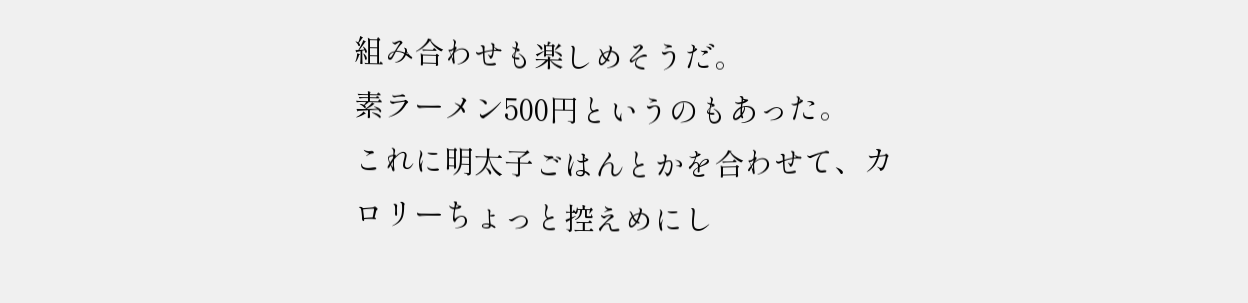組み合わせも楽しめそうだ。
素ラーメン500円というのもあった。
これに明太子ごはんとかを合わせて、カロリーちょっと控えめにし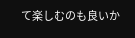て楽しむのも良いか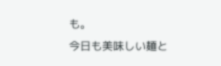も。
今日も美味しい麺と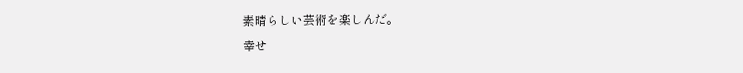素晴らしい芸術を楽しんだ。
幸せ